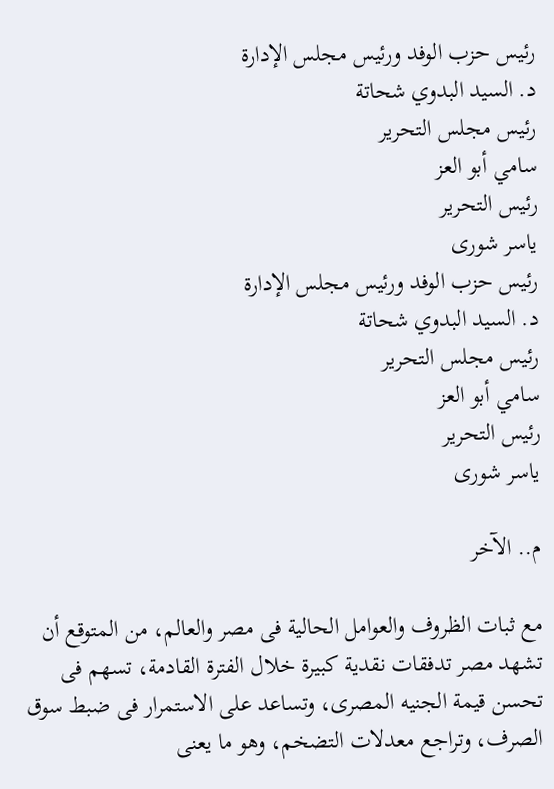رئيس حزب الوفد ورئيس مجلس الإدارة
د. السيد البدوي شحاتة
رئيس مجلس التحرير
سامي أبو العز
رئيس التحرير
ياسر شورى
رئيس حزب الوفد ورئيس مجلس الإدارة
د. السيد البدوي شحاتة
رئيس مجلس التحرير
سامي أبو العز
رئيس التحرير
ياسر شورى

م.. الآخر

مع ثبات الظروف والعوامل الحالية فى مصر والعالم، من المتوقع أن تشهد مصر تدفقات نقدية كبيرة خلال الفترة القادمة، تسهم فى تحسن قيمة الجنيه المصرى، وتساعد على الاستمرار فى ضبط سوق الصرف، وتراجع معدلات التضخم، وهو ما يعنى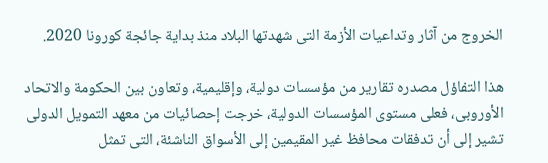الخروج من آثار وتداعيات الأزمة التى شهدتها البلاد منذ بداية جائجة كورونا 2020.

هذا التفاؤل مصدره تقارير من مؤسسات دولية، وإقليمية، وتعاون بين الحكومة والاتحاد الأوروبى، فعلى مستوى المؤسسات الدولية، خرجت إحصائيات من معهد التمويل الدولى تشير إلى أن تدفقات محافظ غير المقيمين إلى الأسواق الناشئة، التى تمثل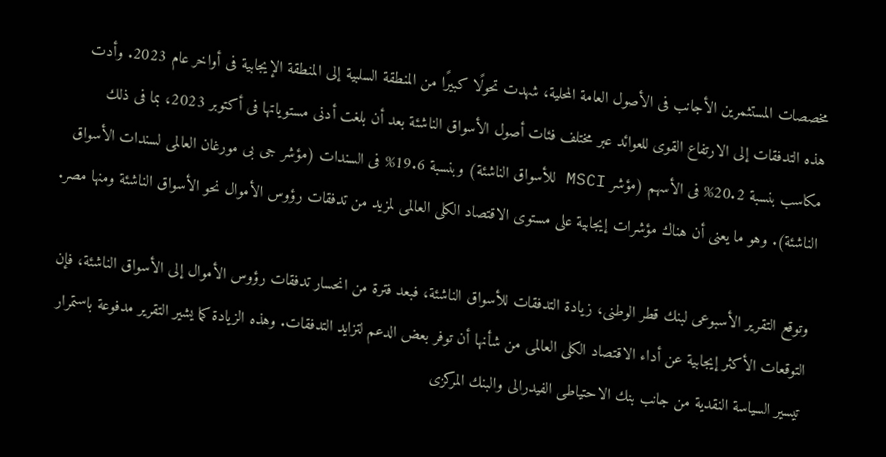مخصصات المستثمرين الأجانب فى الأصول العامة المحلية، شهدت تحولًا كبيرًا من المنطقة السلبية إلى المنطقة الإيجابية فى أواخر عام 2023. وأدت هذه التدفقات إلى الارتفاع القوى للعوائد عبر مختلف فئات أصول الأسواق الناشئة بعد أن بلغت أدنى مستوياتها فى أكتوبر 2023، بما فى ذلك مكاسب بنسبة 20.2% فى الأسهم (مؤشر MSCI للأسواق الناشئة) وبنسبة 19.6% فى السندات (مؤشر جى بى مورغان العالمى لسندات الأسواق الناشئة). وهو ما يعنى أن هناك مؤشرات إيجابية على مستوى الاقتصاد الكلى العالمى لمزيد من تدفقات رؤوس الأموال نحو الأسواق الناشئة ومنها مصر.

وتوقع التقرير الأسبوعى لبنك قطر الوطنى، زيادة التدفقات للأسواق الناشئة، فبعد فترة من انحسار تدفقات رؤوس الأموال إلى الأسواق الناشئة، فإن التوقعات الأكثر إيجابية عن أداء الاقتصاد الكلى العالمى من شأنها أن توفر بعض الدعم لتزايد التدفقات. وهذه الزيادة كما يشير التقرير مدفوعة باستمرار تيسير السياسة النقدية من جانب بنك الاحتياطى الفيدرالى والبنك المركزى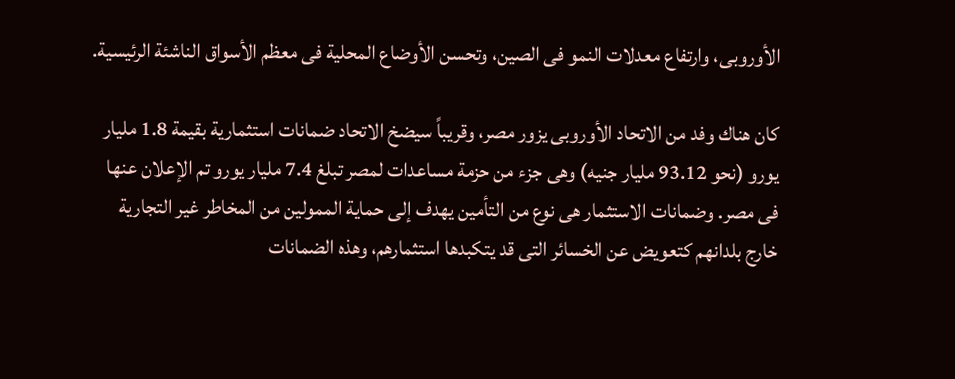الأوروبى، وارتفاع معدلات النمو فى الصين، وتحسن الأوضاع المحلية فى معظم الأسواق الناشئة الرئيسية.

كان هناك وفد من الاتحاد الأوروبى يزور مصر، وقريباً سيضخ الاتحاد ضمانات استثمارية بقيمة 1.8 مليار يورو (نحو 93.12 مليار جنيه) وهى جزء من حزمة مساعدات لمصر تبلغ 7.4 مليار يورو تم الإعلان عنها فى مصر. وضمانات الاستثمار هى نوع من التأمين يهدف إلى حماية الممولين من المخاطر غير التجارية خارج بلدانهم كتعويض عن الخسائر التى قد يتكبدها استثمارهم، وهذه الضمانات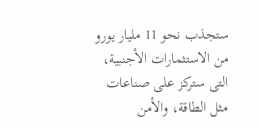ستجذب نحو 11 مليار يورو من الاستثمارات الأجنبية، التى ستركز على صناعات مثل الطاقة، والأمن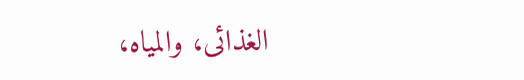الغذائى، والمياه،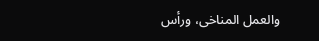والعمل المناخى، ورأس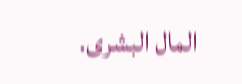المال البشرى.